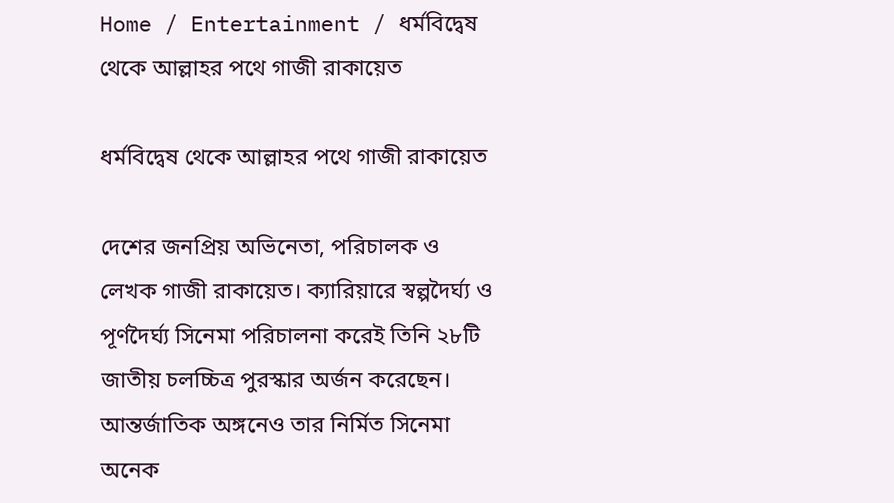Home / Entertainment / ধর্মবিদ্বেষ থেকে আল্লাহর পথে গাজী রাকায়েত

ধর্মবিদ্বেষ থেকে আল্লাহর পথে গাজী রাকায়েত

দেশের জনপ্রিয় অভিনেতা, পরিচালক ও লেখক গাজী রাকায়েত। ক্যারিয়ারে স্বল্পদৈর্ঘ্য ও পূর্ণদৈর্ঘ্য সিনেমা পরিচালনা করেই তিনি ২৮টি জাতীয় চলচ্চিত্র পুরস্কার অর্জন করেছেন। আন্তর্জাতিক অঙ্গনেও তার নির্মিত সিনেমা অনেক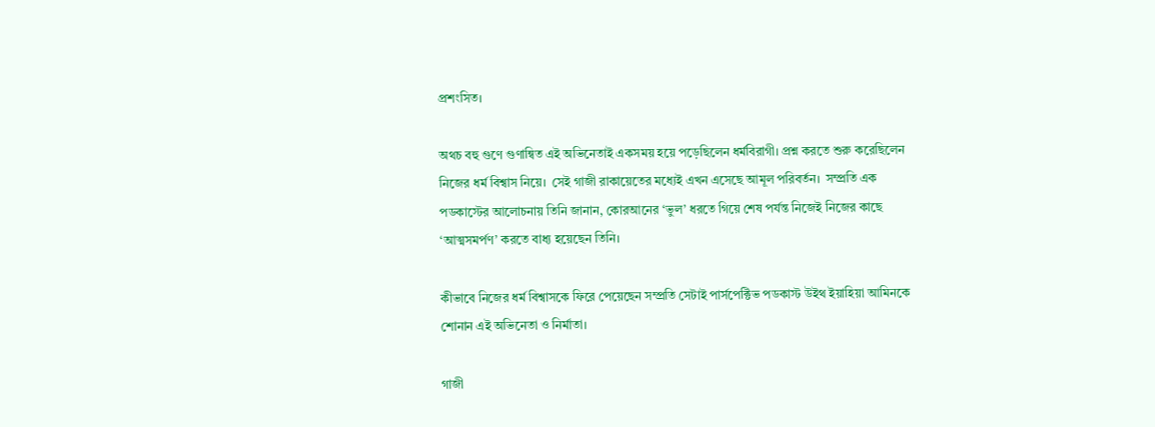প্রশংসিত।

অথচ বহু গুণে গুণান্বিত এই অভিনেতাই একসময় হয়ে পড়েছিলেন ধর্মবিরাগী। প্রশ্ন করতে শুরু করেছিলেন নিজের ধর্ম বিশ্বাস নিয়ে।  সেই গাজী রাকায়েতের মধ্যেই এখন এসেছে আমূল পরিবর্তন।  সম্প্রতি এক পডকাস্টের আলোচনায় তিনি জানান, কোরআনের ‘ভুল’ ধরতে গিয়ে শেষ পর্যন্ত নিজেই নিজের কাছে ‘আত্মসমর্পণ’ করতে বাধ্য হয়েছেন তিনি।

কীভাবে নিজের ধর্ম বিশ্বাসকে ফিরে পেয়েছেন সম্প্রতি সেটাই পার্সপেক্টিভ পডকাস্ট উইথ ইয়াহিয়া আমিনকে শোনান এই অভিনেতা ও নির্মাতা।

গাজী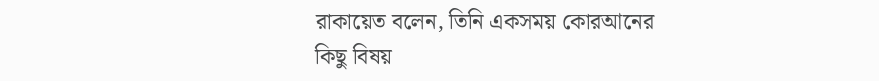রাকায়েত বলেন, তিনি একসময় কোরআনের কিছু বিষয়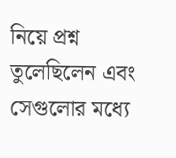নিয়ে প্রশ্ন তুলেছিলেন এবং সেগুলোর মধ্যে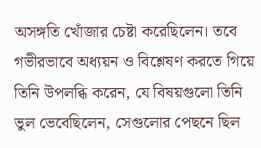অসঙ্গতি খোঁজার চেষ্টা করেছিলেন। তবে গভীরভাবে অধ্যয়ন ও বিশ্লেষণ করতে গিয়ে তিনি উপলব্ধি করেন, যে বিষয়গুলো তিনি ভুল ভেবেছিলেন, সেগুলোর পেছনে ছিল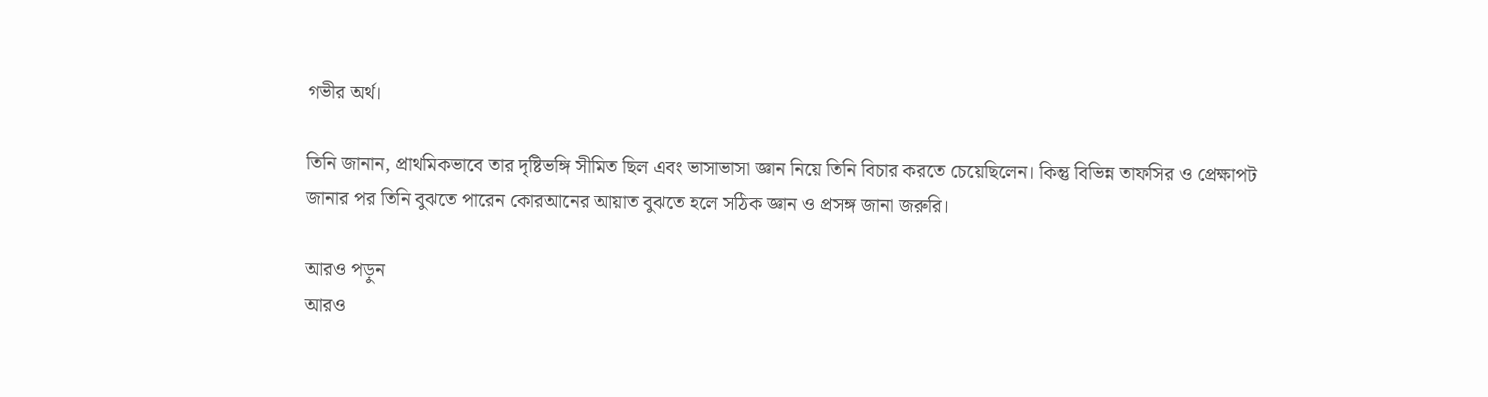গভীর অর্থ।

তিনি জানান, প্রাথমিকভাবে তার দৃষ্টিভঙ্গি সীমিত ছিল এবং ভাসাভাসা জ্ঞান নিয়ে তিনি বিচার করতে চেয়েছিলেন। কিন্তু বিভিন্ন তাফসির ও প্রেক্ষাপট জানার পর তিনি বুঝতে পারেন কোরআনের আয়াত বুঝতে হলে সঠিক জ্ঞান ও প্রসঙ্গ জানা জরুরি।

আরও পড়ুন
আরও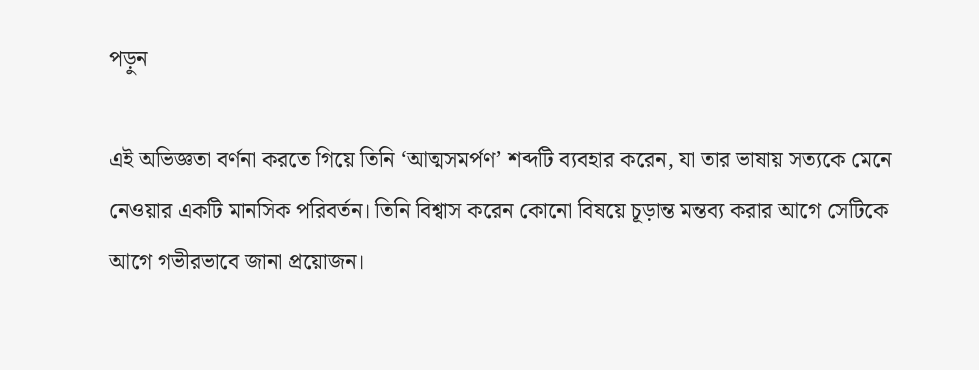পড়ুন

এই অভিজ্ঞতা বর্ণনা করতে গিয়ে তিনি ‘আত্মসমর্পণ’ শব্দটি ব্যবহার করেন, যা তার ভাষায় সত্যকে মেনে নেওয়ার একটি মানসিক পরিবর্তন। তিনি বিশ্বাস করেন কোনো বিষয়ে চূড়ান্ত মন্তব্য করার আগে সেটিকে আগে গভীরভাবে জানা প্রয়োজন।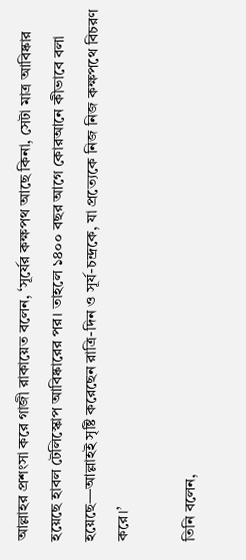আল্লাহর প্রশংসা করে গাজী রাকায়েত বলেন, ‘সূর্যের কক্ষপথ আছে কিনা, সেটা মাত্র আবিষ্কার হয়েছে হাবল টেলিস্কোপ আবিষ্কারের পর। তাহলে ১৪০০ বছর আগে কোরআনে কীভাবে বলা হয়েছে—আল্লাহই সৃষ্টি করেছেন রাত্রি-দিন ও সূর্য-চন্দ্রকে, যা প্রত্যেকে নিজ নিজ কক্ষপথে বিচরণ করে।’

তিনি বলেন,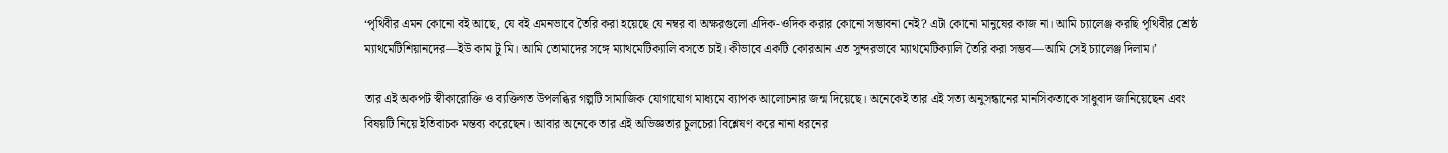‘পৃথিবীর এমন কোনো বই আছে, যে বই এমনভাবে তৈরি করা হয়েছে যে নম্বর বা অক্ষরগুলো এদিক-ওদিক করার কোনো সম্ভাবনা নেই? এটা কোনো মানুষের কাজ না। আমি চ্যালেঞ্জ করছি পৃথিবীর শ্রেষ্ঠ ম্যাথমেটিশিয়ানদের—ইউ কাম টু মি। আমি তোমাদের সঙ্গে ম্যাথমেটিক্যালি বসতে চাই। কীভাবে একটি কোরআন এত সুন্দরভাবে ম্যাথমেটিক্যালি তৈরি করা সম্ভব—আমি সেই চ্যালেঞ্জ দিলাম।’

তার এই অকপট স্বীকারোক্তি ও ব্যক্তিগত উপলব্ধির গল্পটি সামাজিক যোগাযোগ মাধ্যমে ব্যাপক আলোচনার জন্ম দিয়েছে। অনেকেই তার এই সত্য অনুসন্ধানের মানসিকতাকে সাধুবাদ জানিয়েছেন এবং বিষয়টি নিয়ে ইতিবাচক মন্তব্য করেছেন। আবার অনেকে তার এই অভিজ্ঞতার চুলচেরা বিশ্লেষণ করে নানা ধরনের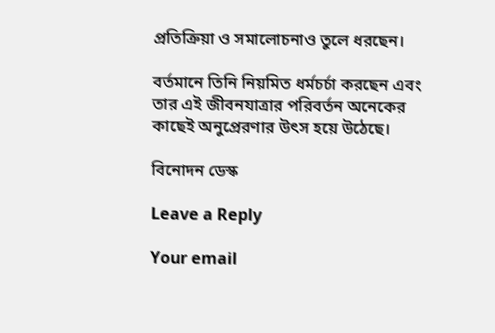প্রতিক্রিয়া ও সমালোচনাও তুলে ধরছেন।

বর্তমানে তিনি নিয়মিত ধর্মচর্চা করছেন এবং তার এই জীবনযাত্রার পরিবর্তন অনেকের কাছেই অনুপ্রেরণার উৎস হয়ে উঠেছে।

বিনোদন ডেস্ক

Leave a Reply

Your email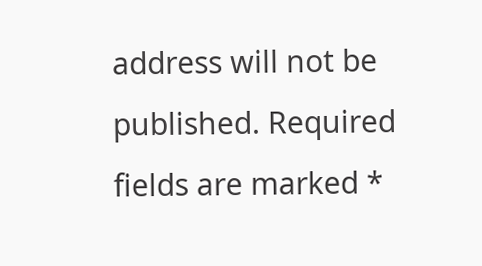address will not be published. Required fields are marked *